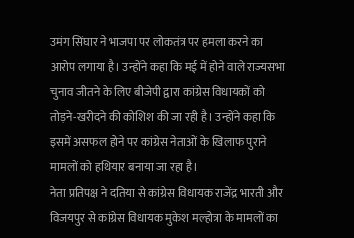उमंग सिंघार ने भाजपा पर लोकतंत्र पर हमला करने का आरोप लगाया है। उन्होंने कहा कि मई में होने वाले राज्यसभा चुनाव जीतने के लिए बीजेपी द्वारा कांग्रेस विधायकों को तोड़ने-खरीदने की कोशिश की जा रही है। उन्होंने कहा कि इसमें असफल होने पर कांग्रेस नेताओं के खिलाफ पुराने मामलों को हथियार बनाया जा रहा है।
नेता प्रतिपक्ष ने दतिया से कांग्रेस विधायक राजेंद्र भारती और विजयपुर से कांग्रेस विधायक मुकेश मल्होत्रा के मामलों का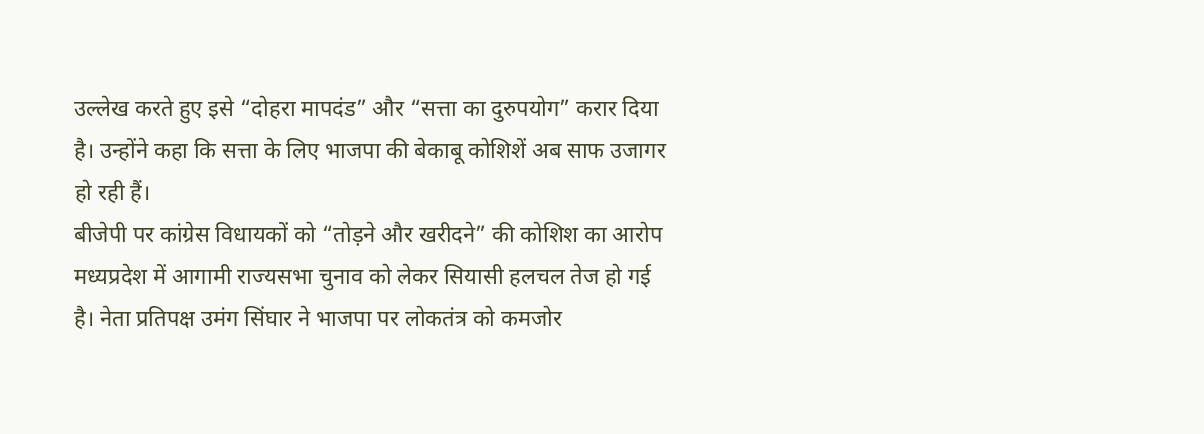उल्लेख करते हुए इसे “दोहरा मापदंड” और “सत्ता का दुरुपयोग” करार दिया है। उन्होंने कहा कि सत्ता के लिए भाजपा की बेकाबू कोशिशें अब साफ उजागर हो रही हैं।
बीजेपी पर कांग्रेस विधायकों को “तोड़ने और खरीदने” की कोशिश का आरोप
मध्यप्रदेश में आगामी राज्यसभा चुनाव को लेकर सियासी हलचल तेज हो गई है। नेता प्रतिपक्ष उमंग सिंघार ने भाजपा पर लोकतंत्र को कमजोर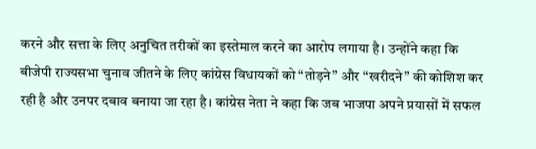करने और सत्ता के लिए अनुचित तरीकों का इस्तेमाल करने का आरोप लगाया है। उन्होंने कहा कि बीजेपी राज्यसभा चुनाव जीतने के लिए कांग्रेस विधायकों को “तोड़ने” और “खरीदने” की कोशिश कर रही है और उनपर दबाव बनाया जा रहा है। कांग्रेस नेता ने कहा कि जब भाजपा अपने प्रयासों में सफल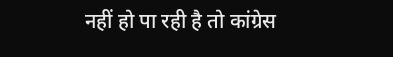नहीं हो पा रही है तो कांग्रेस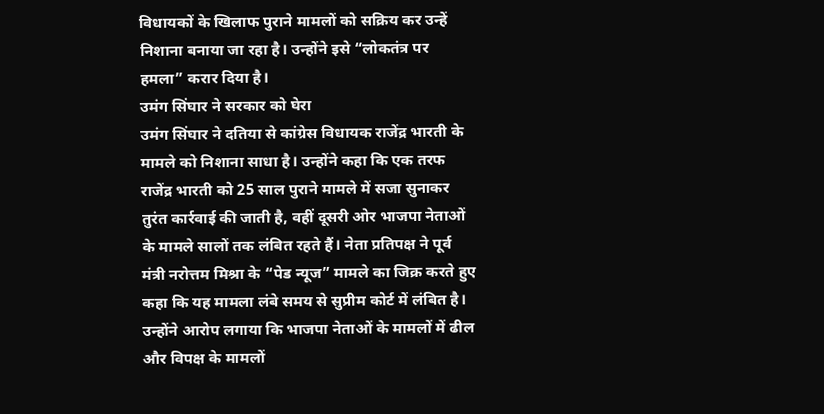विधायकों के खिलाफ पुराने मामलों को सक्रिय कर उन्हें निशाना बनाया जा रहा है। उन्होंने इसे “लोकतंत्र पर हमला” करार दिया है।
उमंग सिंघार ने सरकार को घेरा
उमंग सिंघार ने दतिया से कांग्रेस विधायक राजेंद्र भारती के मामले को निशाना साधा है। उन्होंने कहा कि एक तरफ राजेंद्र भारती को 25 साल पुराने मामले में सजा सुनाकर तुरंत कार्रवाई की जाती है, वहीं दूसरी ओर भाजपा नेताओं के मामले सालों तक लंबित रहते हैं। नेता प्रतिपक्ष ने पूर्व मंत्री नरोत्तम मिश्रा के “पेड न्यूज” मामले का जिक्र करते हुए कहा कि यह मामला लंबे समय से सुप्रीम कोर्ट में लंबित है। उन्होंने आरोप लगाया कि भाजपा नेताओं के मामलों में ढील और विपक्ष के मामलों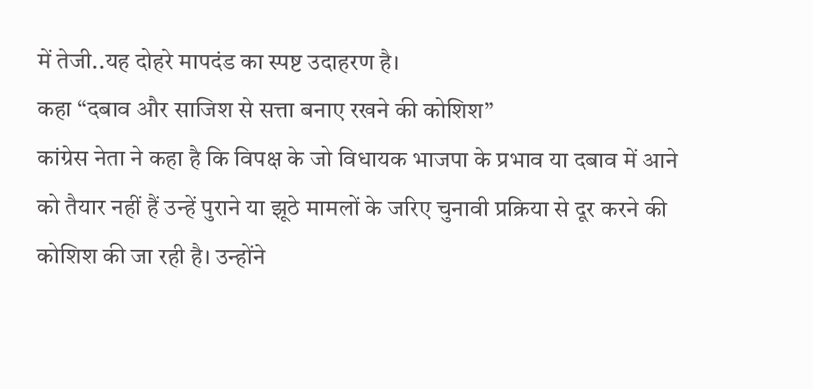में तेजी..यह दोहरे मापदंड का स्पष्ट उदाहरण है।
कहा “दबाव और साजिश से सत्ता बनाए रखने की कोशिश”
कांग्रेस नेता ने कहा है कि विपक्ष के जो विधायक भाजपा के प्रभाव या दबाव में आने को तैयार नहीं हैं उन्हें पुराने या झूठे मामलों के जरिए चुनावी प्रक्रिया से दूर करने की कोशिश की जा रही है। उन्होंने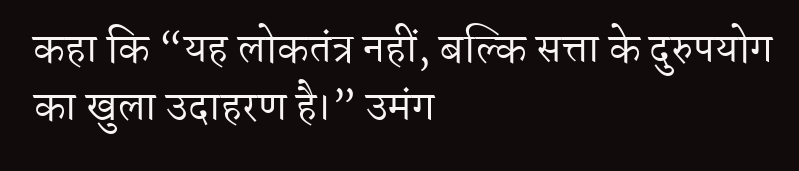कहा कि “यह लोकतंत्र नहीं, बल्कि सत्ता के दुरुपयोग का खुला उदाहरण है।” उमंग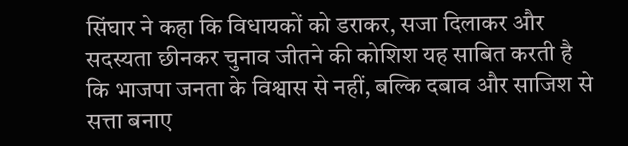सिंघार ने कहा कि विधायकों को डराकर, सजा दिलाकर और सदस्यता छीनकर चुनाव जीतने की कोशिश यह साबित करती है कि भाजपा जनता के विश्वास से नहीं, बल्कि दबाव और साजिश से सत्ता बनाए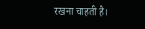रखना चाहती है।